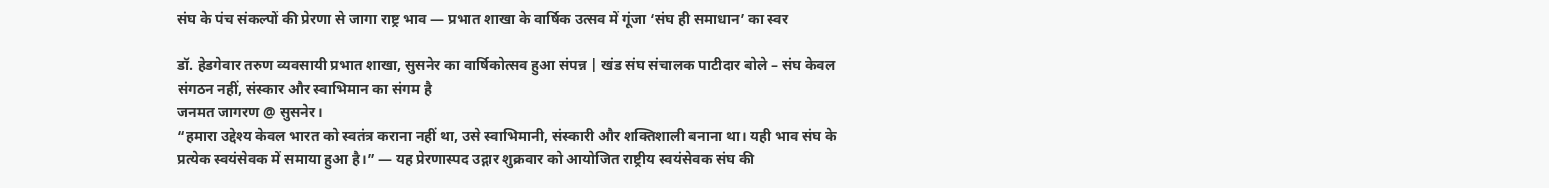संघ के पंच संकल्पों की प्रेरणा से जागा राष्ट्र भाव — प्रभात शाखा के वार्षिक उत्सव में गूंजा ‘संघ ही समाधान’ का स्वर

डॉ. हेडगेवार तरुण व्यवसायी प्रभात शाखा, सुसनेर का वार्षिकोत्सव हुआ संपन्न | खंड संघ संचालक पाटीदार बोले – संघ केवल संगठन नहीं, संस्कार और स्वाभिमान का संगम है
जनमत जागरण @ सुसनेर।
“हमारा उद्देश्य केवल भारत को स्वतंत्र कराना नहीं था, उसे स्वाभिमानी, संस्कारी और शक्तिशाली बनाना था। यही भाव संघ के प्रत्येक स्वयंसेवक में समाया हुआ है।” — यह प्रेरणास्पद उद्गार शुक्रवार को आयोजित राष्ट्रीय स्वयंसेवक संघ की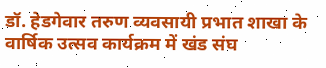डॉ. हेडगेवार तरुण व्यवसायी प्रभात शाखा के वार्षिक उत्सव कार्यक्रम में खंड संघ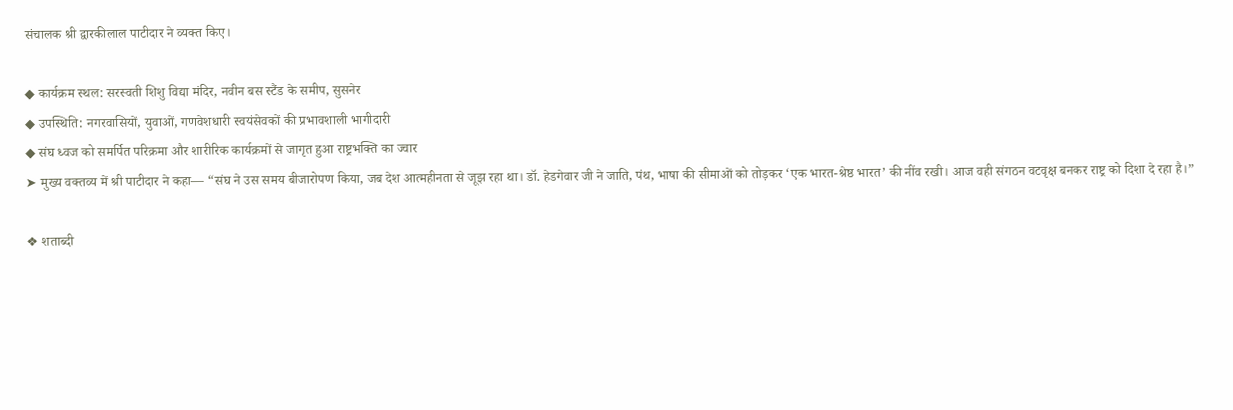संचालक श्री द्वारकीलाल पाटीदार ने व्यक्त किए।

◆ कार्यक्रम स्थल: सरस्वती शिशु विद्या मंदिर, नवीन बस स्टैंड के समीप, सुसनेर
◆ उपस्थिति: नगरवासियों, युवाओं, गणवेशधारी स्वयंसेवकों की प्रभावशाली भागीदारी
◆ संघ ध्वज को समर्पित परिक्रमा और शारीरिक कार्यक्रमों से जागृत हुआ राष्ट्रभक्ति का ज्वार
➤ मुख्य वक्तव्य में श्री पाटीदार ने कहा— “संघ ने उस समय बीजारोपण किया, जब देश आत्महीनता से जूझ रहा था। डॉ. हेडगेवार जी ने जाति, पंथ, भाषा की सीमाओं को तोड़कर ‘एक भारत-श्रेष्ठ भारत’ की नींव रखी। आज वही संगठन वटवृक्ष बनकर राष्ट्र को दिशा दे रहा है।”

❖ शताब्दी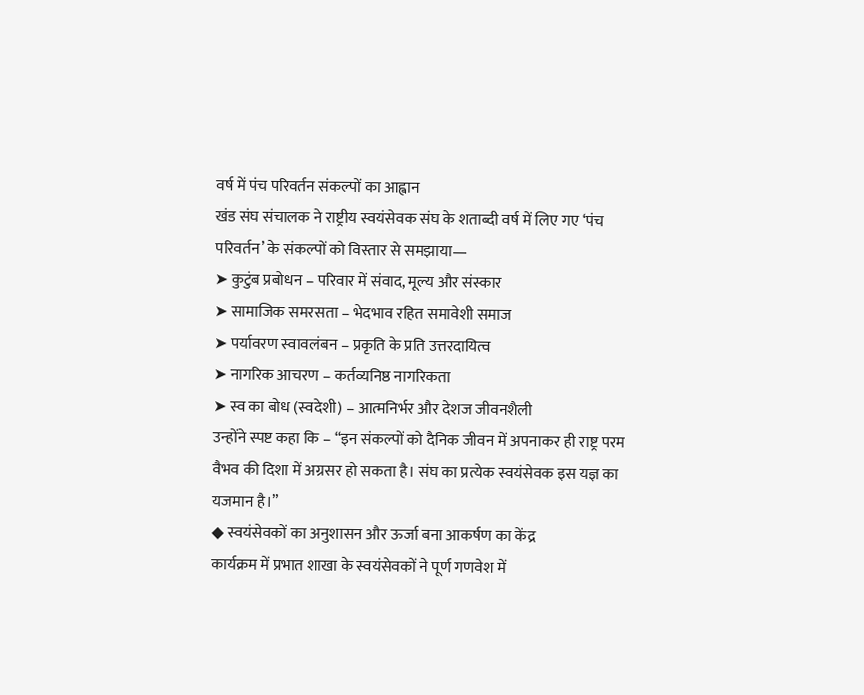वर्ष में पंच परिवर्तन संकल्पों का आह्वान
खंड संघ संचालक ने राष्ट्रीय स्वयंसेवक संघ के शताब्दी वर्ष में लिए गए ‘पंच परिवर्तन’ के संकल्पों को विस्तार से समझाया—
➤ कुटुंब प्रबोधन – परिवार में संवाद, मूल्य और संस्कार
➤ सामाजिक समरसता – भेदभाव रहित समावेशी समाज
➤ पर्यावरण स्वावलंबन – प्रकृति के प्रति उत्तरदायित्व
➤ नागरिक आचरण – कर्तव्यनिष्ठ नागरिकता
➤ स्व का बोध (स्वदेशी) – आत्मनिर्भर और देशज जीवनशैली
उन्होंने स्पष्ट कहा कि – “इन संकल्पों को दैनिक जीवन में अपनाकर ही राष्ट्र परम वैभव की दिशा में अग्रसर हो सकता है। संघ का प्रत्येक स्वयंसेवक इस यज्ञ का यजमान है।”
◆ स्वयंसेवकों का अनुशासन और ऊर्जा बना आकर्षण का केंद्र
कार्यक्रम में प्रभात शाखा के स्वयंसेवकों ने पूर्ण गणवेश में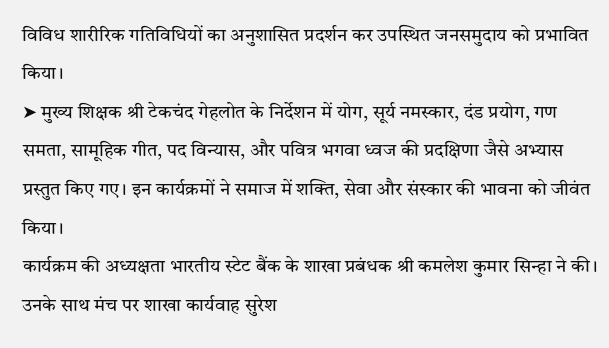विविध शारीरिक गतिविधियों का अनुशासित प्रदर्शन कर उपस्थित जनसमुदाय को प्रभावित किया।
➤ मुख्य शिक्षक श्री टेकचंद गेहलोत के निर्देशन में योग, सूर्य नमस्कार, दंड प्रयोग, गण समता, सामूहिक गीत, पद विन्यास, और पवित्र भगवा ध्वज की प्रदक्षिणा जैसे अभ्यास प्रस्तुत किए गए। इन कार्यक्रमों ने समाज में शक्ति, सेवा और संस्कार की भावना को जीवंत किया।
कार्यक्रम की अध्यक्षता भारतीय स्टेट बैंक के शाखा प्रबंधक श्री कमलेश कुमार सिन्हा ने की। उनके साथ मंच पर शाखा कार्यवाह सुरेश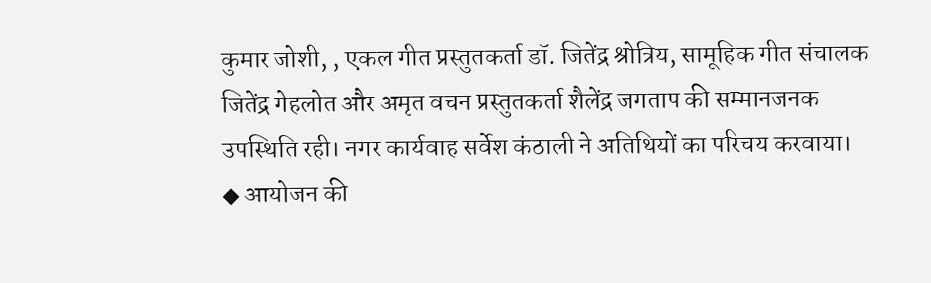कुमार जोशी, , एकल गीत प्रस्तुतकर्ता डॉ. जितेंद्र श्रोत्रिय, सामूहिक गीत संचालक जितेंद्र गेहलोत और अमृत वचन प्रस्तुतकर्ता शैलेंद्र जगताप की सम्मानजनक उपस्थिति रही। नगर कार्यवाह सर्वेश कंठाली ने अतिथियों का परिचय करवाया।
◆ आयोजन की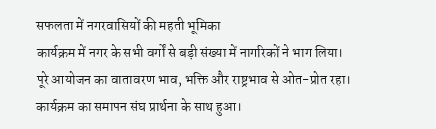सफलता में नगरवासियों की महती भूमिका
कार्यक्रम में नगर के सभी वर्गों से बड़ी संख्या में नागरिकों ने भाग लिया। पूरे आयोजन का वातावरण भाव, भक्ति और राष्ट्रभाव से ओत-प्रोत रहा। कार्यक्रम का समापन संघ प्रार्थना के साथ हुआ।